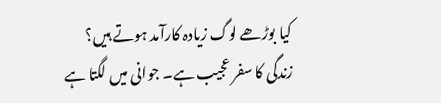کیا بوڑھے لوگ زیادہ کارآمد ہوتے ہیں؟
زندگی کا سفر عجیب ہے۔ جوانی میں لگتا ہے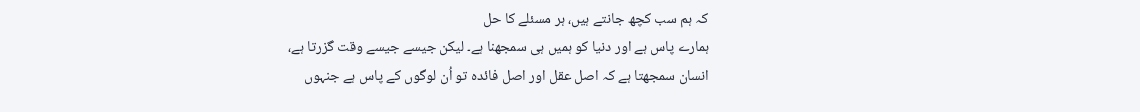کہ ہم سب کچھ جانتے ہیں، ہر مسئلے کا حل
ہمارے پاس ہے اور دنیا کو ہمیں ہی سمجھنا ہے۔ لیکن جیسے جیسے وقت گزرتا ہے،
انسان سمجھتا ہے کہ اصل عقل اور اصل فائدہ تو اُن لوگوں کے پاس ہے جنہوں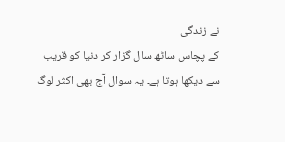نے زندگی
کے پچاس ساٹھ سال گزار کر دنیا کو قریب سے دیکھا ہوتا ہے۔ یہ سوال آج بھی اکثر لوگ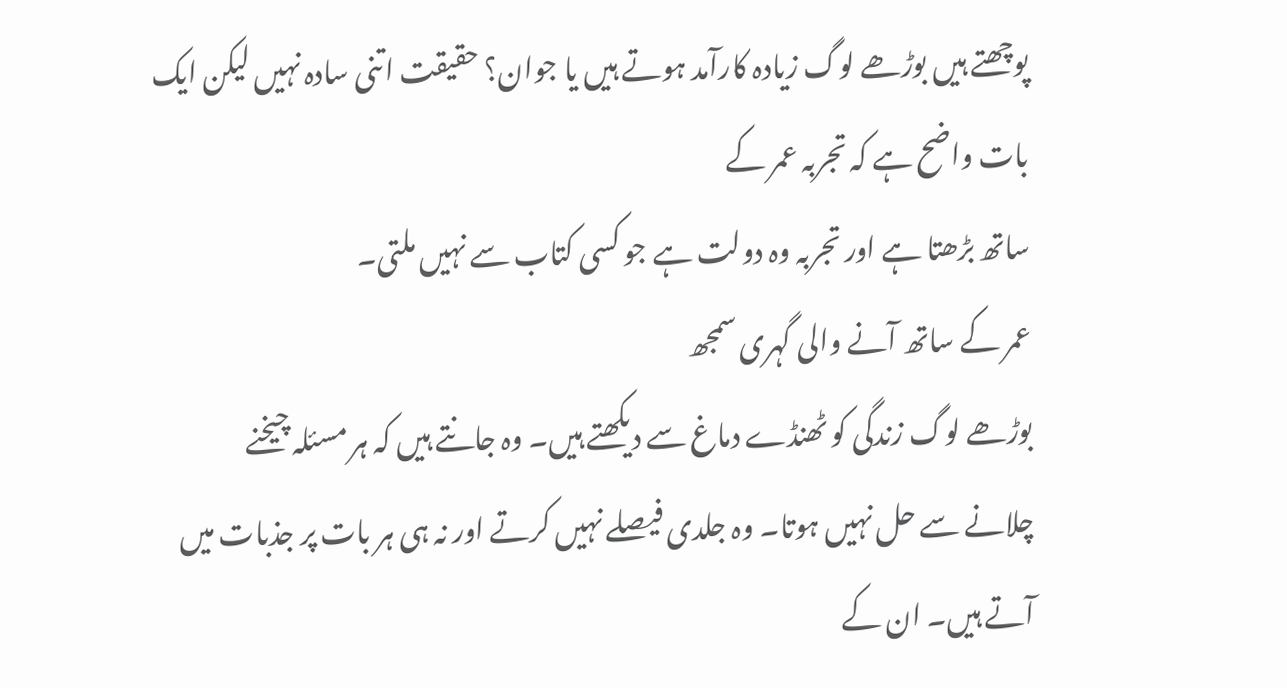پوچھتے ہیں بوڑھے لوگ زیادہ کارآمد ہوتے ہیں یا جوان؟ حقیقت اتنی سادہ نہیں لیکن ایک بات واضح ہے کہ تجربہ عمر کے
ساتھ بڑھتا ہے اور تجربہ وہ دولت ہے جو کسی کتاب سے نہیں ملتی۔
عمر کے ساتھ آنے والی گہری سمجھ
بوڑھے لوگ زندگی کو ٹھنڈے دماغ سے دیکھتے ہیں۔ وہ جانتے ہیں کہ ہر مسئلہ چیخنے
چلانے سے حل نہیں ہوتا۔ وہ جلدی فیصلے نہیں کرتے اور نہ ہی ہر بات پر جذبات میں
آتے ہیں۔ ان کے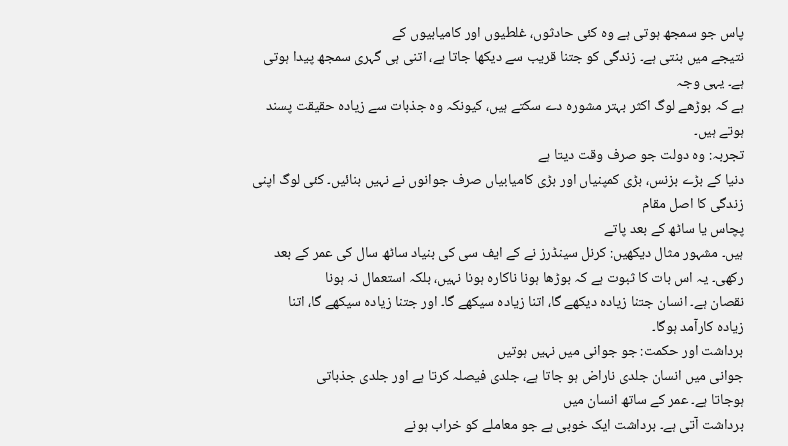پاس جو سمجھ ہوتی ہے وہ کئی حادثوں، غلطیوں اور کامیابیوں کے
نتیجے میں بنتی ہے۔ زندگی کو جتنا قریب سے دیکھا جاتا ہے، اتنی ہی گہری سمجھ پیدا ہوتی ہے۔ یہی وجہ
ہے کہ بوڑھے لوگ اکثر بہتر مشورہ دے سکتے ہیں، کیونکہ وہ جذبات سے زیادہ حقیقت پسند ہوتے ہیں۔
تجربہ: وہ دولت جو صرف وقت دیتا ہے
دنیا کے بڑے بزنس، بڑی کمپنیاں اور بڑی کامیابیاں صرف جوانوں نے نہیں بنائیں۔ کئی لوگ اپنی زندگی کا اصل مقام
پچاس یا ساٹھ کے بعد پاتے
ہیں۔ مشہور مثال دیکھیں: کرنل سینڈرز نے کے ایف سی کی بنیاد ساٹھ سال کی عمر کے بعد رکھی۔ یہ اس بات کا ثبوت ہے کہ بوڑھا ہونا ناکارہ ہونا نہیں، بلکہ استعمال نہ ہونا
نقصان ہے۔ انسان جتنا زیادہ دیکھے گا، اتنا زیادہ سیکھے گا۔ اور جتنا زیادہ سیکھے گا، اتنا
زیادہ کارآمد ہوگا۔
برداشت اور حکمت: جو جوانی میں نہیں ہوتیں
جوانی میں انسان جلدی ناراض ہو جاتا ہے، جلدی فیصلہ کرتا ہے اور جلدی جذباتی
ہوجاتا ہے۔ عمر کے ساتھ انسان میں
برداشت آتی ہے۔ برداشت ایک خوبی ہے جو معاملے کو خراب ہونے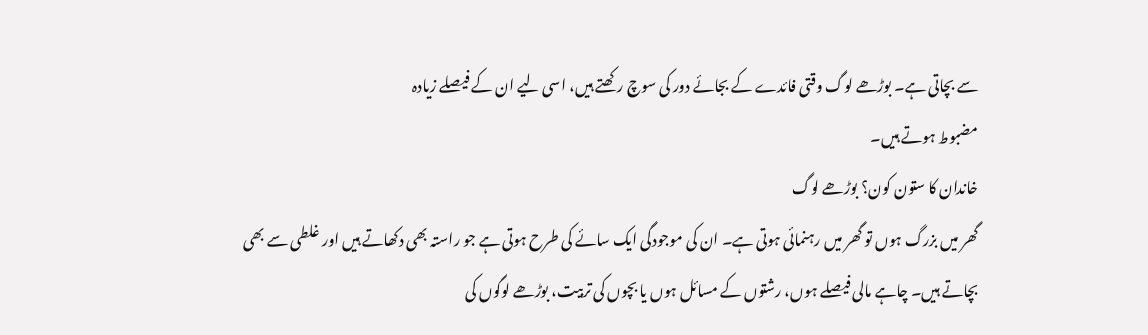سے بچاتی ہے۔ بوڑھے لوگ وقتی فائدے کے بجائے دور کی سوچ رکھتے ہیں، اسی لیے ان کے فیصلے زیادہ
مضبوط ہوتے ہیں۔
خاندان کا ستون کون؟ بوڑھے لوگ
گھر میں بزرگ ہوں تو گھر میں رہنمائی ہوتی ہے۔ ان کی موجودگی ایک سائے کی طرح ہوتی ہے جو راستہ بھی دکھاتے ہیں اور غلطی سے بھی
بچاتے ہیں۔ چاہے مالی فیصلے ہوں، رشتوں کے مسائل ہوں یا بچوں کی تربیت، بوڑھے لوگوں کی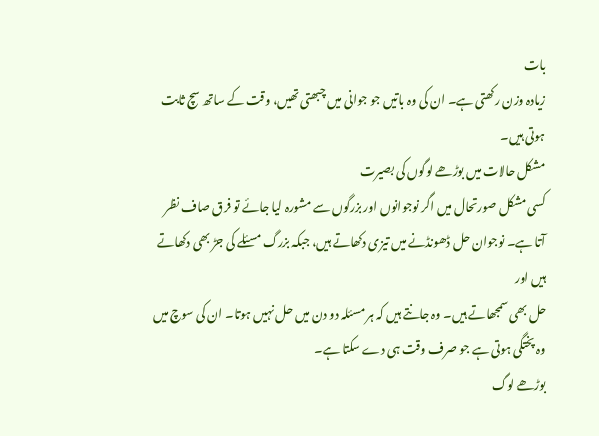بات
زیادہ وزن رکھتی ہے۔ ان کی وہ باتیں جو جوانی میں چبھتی تھیں، وقت کے ساتھ سچ ثابت ہوتی ہیں۔
مشکل حالات میں بوڑھے لوگوں کی بصیرت
کسی مشکل صورتحال میں اگر نوجوانوں اور بزرگوں سے مشورہ لیا جائے تو فرق صاف نظر
آتا ہے۔ نوجوان حل ڈھونڈنے میں تیزی دکھاتے ہیں، جبکہ بزرگ مسئلے کی جڑ بھی دکھاتے ہیں اور
حل بھی سمجھاتے ہیں۔ وہ جانتے ہیں کہ ہر مسئلہ دو دن میں حل نہیں ہوتا۔ ان کی سوچ میں وہ پختگی ہوتی ہے جو صرف وقت ہی دے سکتا ہے۔
بوڑھے لوگ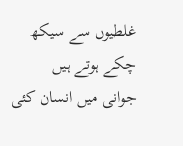غلطیوں سے سیکھ چکے ہوتے ہیں
جوانی میں انسان کئی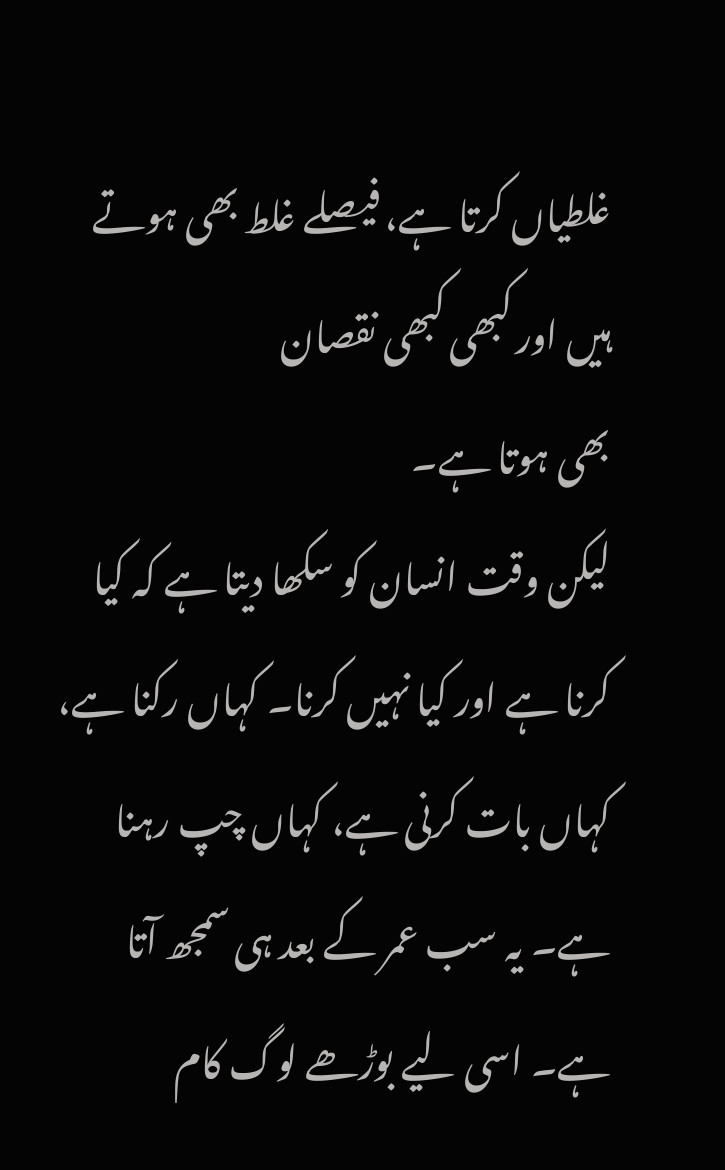غلطیاں کرتا ہے، فیصلے غلط بھی ہوتے ہیں اور کبھی کبھی نقصان
بھی ہوتا ہے۔
لیکن وقت انسان کو سکھا دیتا ہے کہ کیا کرنا ہے اور کیا نہیں کرنا۔ کہاں رکنا ہے، کہاں بات کرنی ہے، کہاں چپ رہنا ہے۔ یہ سب عمر کے بعد ہی سمجھ آتا
ہے۔ اسی لیے بوڑھے لوگ کام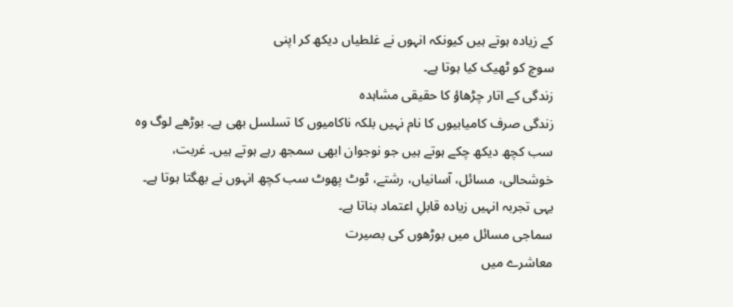کے زیادہ ہوتے ہیں کیونکہ انہوں نے غلطیاں دیکھ کر اپنی
سوچ کو ٹھیک کیا ہوتا ہے۔
زندگی کے اتار چڑھاؤ کا حقیقی مشاہدہ
زندگی صرف کامیابیوں کا نام نہیں بلکہ ناکامیوں کا تسلسل بھی ہے۔ بوڑھے لوگ وہ سب کچھ دیکھ چکے ہوتے ہیں جو نوجوان ابھی سمجھ رہے ہوتے ہیں۔ غربت، خوشحالی، مسائل، آسانیاں، رشتے، ٹوٹ پھوٹ سب کچھ انہوں نے بھگتا ہوتا ہے۔ یہی تجربہ انہیں زیادہ قابلِ اعتماد بناتا ہے۔
سماجی مسائل میں بوڑھوں کی بصیرت
معاشرے میں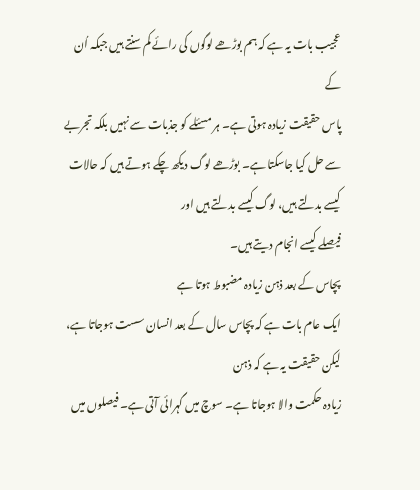عجیب بات یہ ہے کہ ہم بوڑھے لوگوں کی رائے کم سنتے ہیں جبکہ اُن کے
پاس حقیقت زیادہ ہوتی ہے۔ ہر مسئلے کو جذبات سے نہیں بلکہ تجربے سے حل کیا جاسکتا ہے۔ بوڑھے لوگ دیکھ چکے ہوتے ہیں کہ حالات کیسے بدلتے ہیں، لوگ کیسے بدلتے ہیں اور
فیصلے کیسے انجام دیتے ہیں۔
پچاس کے بعد ذہن زیادہ مضبوط ہوتا ہے
ایک عام بات ہے کہ پچاس سال کے بعد انسان سست ہوجاتا ہے، لیکن حقیقت یہ ہے کہ ذہن
زیادہ حکمت والا ہوجاتا ہے۔ سوچ میں گہرائی آتی ہے۔ فیصلوں میں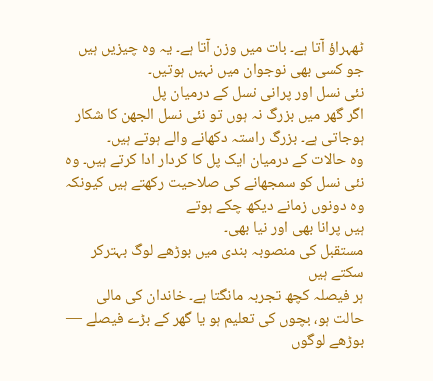ٹھہراؤ آتا ہے۔ بات میں وزن آتا ہے۔ یہ وہ چیزیں ہیں جو کسی بھی نوجوان میں نہیں ہوتیں۔
نئی نسل اور پرانی نسل کے درمیان پل
اگر گھر میں بزرگ نہ ہوں تو نئی نسل الجھن کا شکار ہوجاتی ہے۔ بزرگ راستہ دکھانے والے ہوتے ہیں۔
وہ حالات کے درمیان ایک پل کا کردار ادا کرتے ہیں۔ وہ نئی نسل کو سمجھانے کی صلاحیت رکھتے ہیں کیونکہ وہ دونوں زمانے دیکھ چکے ہوتے
ہیں پرانا بھی اور نیا بھی۔
مستقبل کی منصوبہ بندی میں بوڑھے لوگ بہترکر سکتے ہیں
ہر فیصلہ کچھ تجربہ مانگتا ہے۔ خاندان کی مالی حالت ہو، بچوں کی تعلیم ہو یا گھر کے بڑے فیصلے —
بوڑھے لوگوں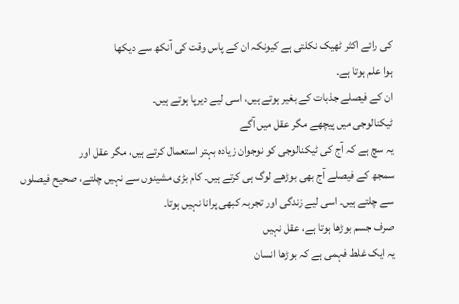کی رائے اکثر ٹھیک نکلتی ہے کیونکہ ان کے پاس وقت کی آنکھ سے دیکھا
ہوا علم ہوتا ہے۔
ان کے فیصلے جذبات کے بغیر ہوتے ہیں، اسی لیے دیرپا ہوتے ہیں۔
ٹیکنالوجی میں پیچھے مگر عقل میں آگے
یہ سچ ہے کہ آج کی ٹیکنالوجی کو نوجوان زیادہ بہتر استعمال کرتے ہیں، مگر عقل اور
سمجھ کے فیصلے آج بھی بوڑھے لوگ ہی کرتے ہیں۔ کام بڑی مشینوں سے نہیں چلتے، صحیح فیصلوں سے چلتے ہیں۔ اسی لیے زندگی اور تجربہ کبھی پرانا نہیں ہوتا۔
صرف جسم بوڑھا ہوتا ہے، عقل نہیں
یہ ایک غلط فہمی ہے کہ بوڑھا انسان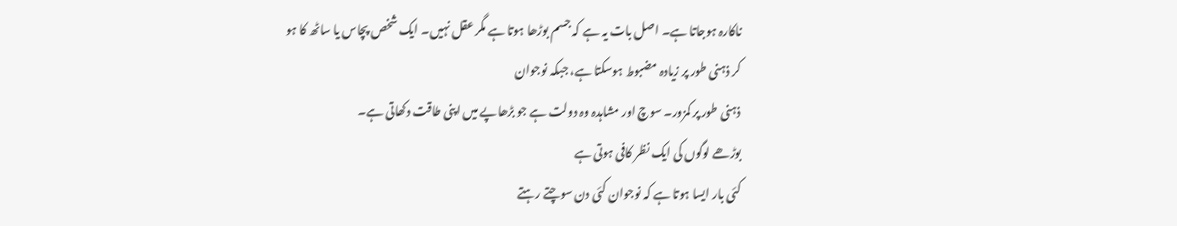ناکارہ ہوجاتا ہے۔ اصل بات یہ ہے کہ جسم بوڑھا ہوتا ہے مگر عقل نہیں۔ ایک شخص پچاس یا ساٹھ کا ہو کر ذہنی طور پر زیادہ مضبوط ہوسکتا ہے، جبکہ نوجوان
ذہنی طور پر کمزور۔ سوچ اور مشاہدہ وہ دولت ہے جو بڑھاپے میں اپنی طاقت دکھاتی ہے۔
بوڑھے لوگوں کی ایک نظر کافی ہوتی ہے
کئی بار ایسا ہوتا ہے کہ نوجوان کئی دن سوچتے رہتے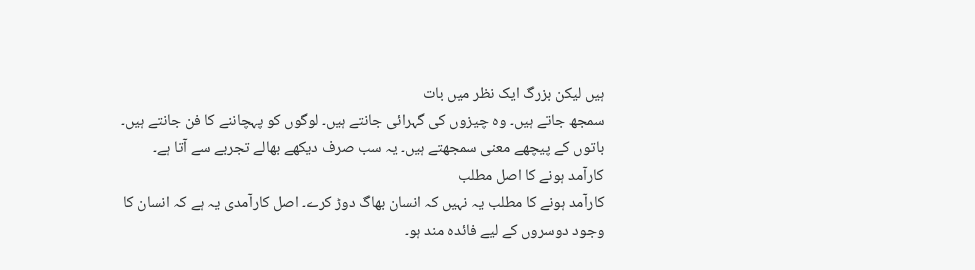ہیں لیکن بزرگ ایک نظر میں بات
سمجھ جاتے ہیں۔ وہ چیزوں کی گہرائی جانتے ہیں۔ لوگوں کو پہچاننے کا فن جانتے ہیں۔ باتوں کے پیچھے معنی سمجھتے ہیں۔ یہ سب صرف دیکھے بھالے تجربے سے آتا ہے۔
کارآمد ہونے کا اصل مطلب
کارآمد ہونے کا مطلب یہ نہیں کہ انسان بھاگ دوڑ کرے۔ اصل کارآمدی یہ ہے کہ انسان کا وجود دوسروں کے لیے فائدہ مند ہو۔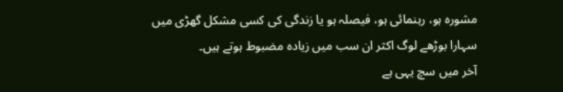مشورہ ہو، رہنمائی ہو، فیصلہ ہو یا زندگی کی کسی مشکل گھڑی میں سہارا بوڑھے لوگ اکثر ان سب میں زیادہ مضبوط ہوتے ہیں۔
آخر میں سچ یہی ہے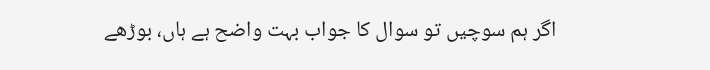اگر ہم سوچیں تو سوال کا جواب بہت واضح ہے ہاں، بوڑھے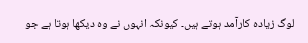لوگ زیادہ کارآمد ہوتے ہیں۔ کیونکہ انہوں نے وہ دیکھا ہوتا ہے جو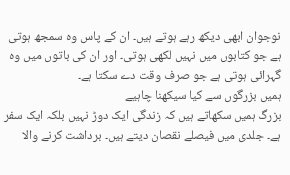نوجوان ابھی دیکھ رہے ہوتے ہیں۔ ان کے پاس وہ سمجھ ہوتی ہے جو کتابوں میں نہیں لکھی ہوتی۔ اور ان کی باتوں میں وہ گہرائی ہوتی ہے جو صرف وقت دے سکتا ہے۔
ہمیں بزرگوں سے کیا سیکھنا چاہیے
بزرگ ہمیں سکھاتے ہیں کہ زندگی ایک دوڑ نہیں بلکہ ایک سفر ہے۔ جلدی میں فیصلے نقصان دیتے ہیں۔ برداشت کرنے والا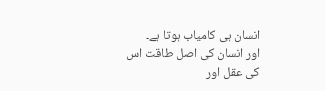انسان ہی کامیاب ہوتا ہے۔
اور انسان کی اصل طاقت اس کی عقل اور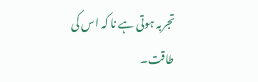تجربہ ہوتی ہے نا کہ اس کی طاقت۔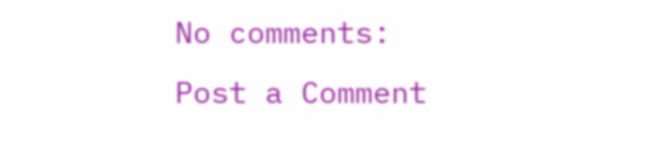No comments:
Post a Comment